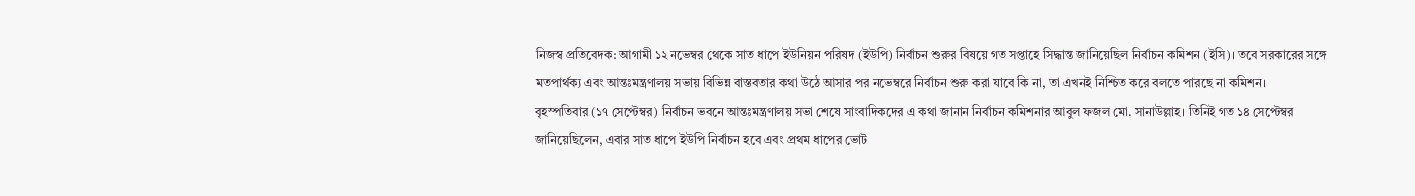নিজস্ব প্রতিবেদক: আগামী ১২ নভেম্বর থেকে সাত ধাপে ইউনিয়ন পরিষদ (ইউপি) নির্বাচন শুরুর বিষয়ে গত সপ্তাহে সিদ্ধান্ত জানিয়েছিল নির্বাচন কমিশন (ইসি)। তবে সরকারের সঙ্গে মতপার্থক্য এবং আন্তঃমন্ত্রণালয় সভায় বিভিন্ন বাস্তবতার কথা উঠে আসার পর নভেম্বরে নির্বাচন শুরু করা যাবে কি না, তা এখনই নিশ্চিত করে বলতে পারছে না কমিশন।
বৃহস্পতিবার (১৭ সেপ্টেম্বর) নির্বাচন ভবনে আন্তঃমন্ত্রণালয় সভা শেষে সাংবাদিকদের এ কথা জানান নির্বাচন কমিশনার আবুল ফজল মো. সানাউল্লাহ। তিনিই গত ১৪ সেপ্টেম্বর জানিয়েছিলেন, এবার সাত ধাপে ইউপি নির্বাচন হবে এবং প্রথম ধাপের ভোট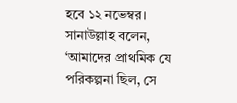হবে ১২ নভেম্বর।
সানাউল্লাহ বলেন, ‘আমাদের প্রাথমিক যে পরিকল্পনা ছিল, সে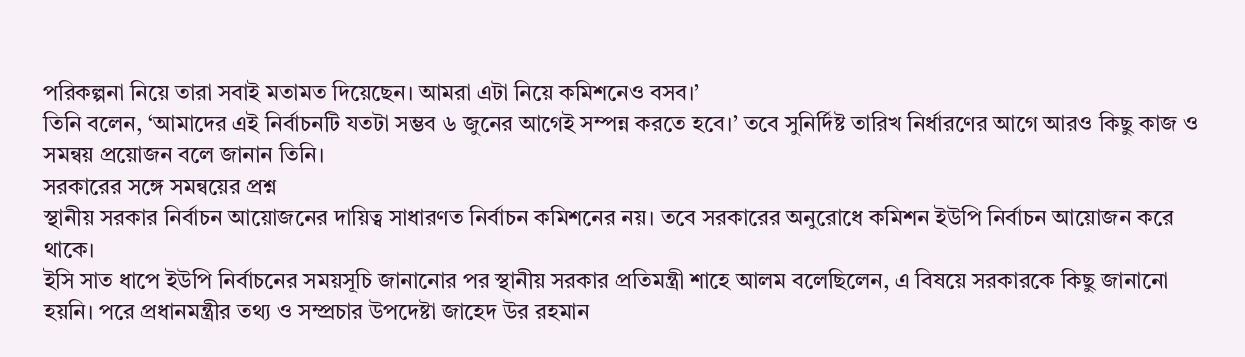পরিকল্পনা নিয়ে তারা সবাই মতামত দিয়েছেন। আমরা এটা নিয়ে কমিশনেও বসব।’
তিনি বলেন, ‘আমাদের এই নির্বাচনটি যতটা সম্ভব ৬ জুনের আগেই সম্পন্ন করতে হবে।’ তবে সুনির্দিষ্ট তারিখ নির্ধারণের আগে আরও কিছু কাজ ও সমন্বয় প্রয়োজন বলে জানান তিনি।
সরকারের সঙ্গে সমন্বয়ের প্রশ্ন
স্থানীয় সরকার নির্বাচন আয়োজনের দায়িত্ব সাধারণত নির্বাচন কমিশনের নয়। তবে সরকারের অনুরোধে কমিশন ইউপি নির্বাচন আয়োজন করে থাকে।
ইসি সাত ধাপে ইউপি নির্বাচনের সময়সূচি জানানোর পর স্থানীয় সরকার প্রতিমন্ত্রী শাহে আলম বলেছিলেন, এ বিষয়ে সরকারকে কিছু জানানো হয়নি। পরে প্রধানমন্ত্রীর তথ্য ও সম্প্রচার উপদেষ্টা জাহেদ উর রহমান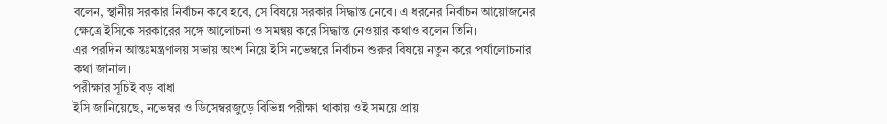বলেন, স্থানীয় সরকার নির্বাচন কবে হবে, সে বিষয়ে সরকার সিদ্ধান্ত নেবে। এ ধরনের নির্বাচন আয়োজনের ক্ষেত্রে ইসিকে সরকারের সঙ্গে আলোচনা ও সমন্বয় করে সিদ্ধান্ত নেওয়ার কথাও বলেন তিনি।
এর পরদিন আন্তঃমন্ত্রণালয় সভায় অংশ নিয়ে ইসি নভেম্বরে নির্বাচন শুরুর বিষয়ে নতুন করে পর্যালোচনার কথা জানাল।
পরীক্ষার সূচিই বড় বাধা
ইসি জানিয়েছে, নভেম্বর ও ডিসেম্বরজুড়ে বিভিন্ন পরীক্ষা থাকায় ওই সময়ে প্রায়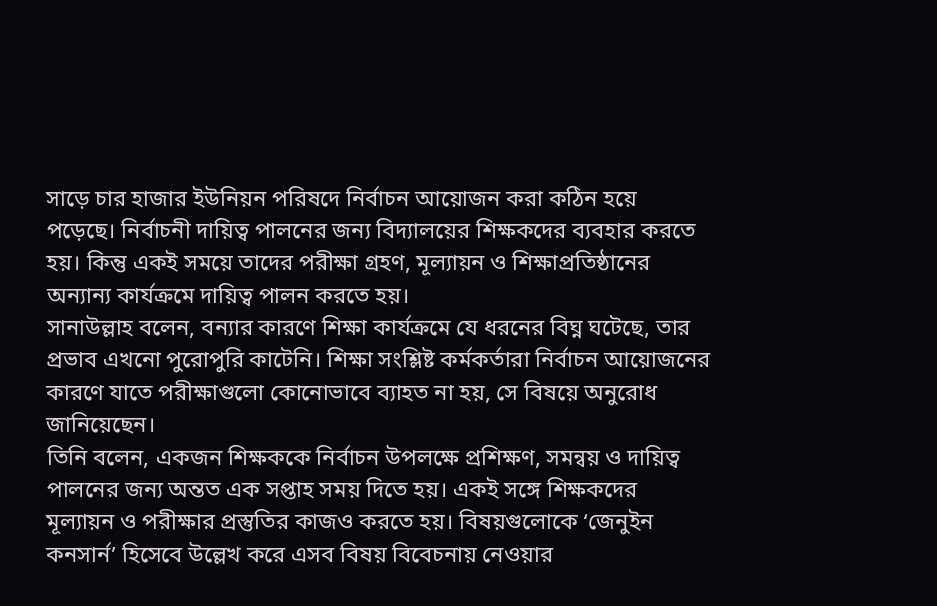সাড়ে চার হাজার ইউনিয়ন পরিষদে নির্বাচন আয়োজন করা কঠিন হয়ে পড়েছে। নির্বাচনী দায়িত্ব পালনের জন্য বিদ্যালয়ের শিক্ষকদের ব্যবহার করতে হয়। কিন্তু একই সময়ে তাদের পরীক্ষা গ্রহণ, মূল্যায়ন ও শিক্ষাপ্রতিষ্ঠানের অন্যান্য কার্যক্রমে দায়িত্ব পালন করতে হয়।
সানাউল্লাহ বলেন, বন্যার কারণে শিক্ষা কার্যক্রমে যে ধরনের বিঘ্ন ঘটেছে, তার প্রভাব এখনো পুরোপুরি কাটেনি। শিক্ষা সংশ্লিষ্ট কর্মকর্তারা নির্বাচন আয়োজনের কারণে যাতে পরীক্ষাগুলো কোনোভাবে ব্যাহত না হয়, সে বিষয়ে অনুরোধ জানিয়েছেন।
তিনি বলেন, একজন শিক্ষককে নির্বাচন উপলক্ষে প্রশিক্ষণ, সমন্বয় ও দায়িত্ব পালনের জন্য অন্তত এক সপ্তাহ সময় দিতে হয়। একই সঙ্গে শিক্ষকদের মূল্যায়ন ও পরীক্ষার প্রস্তুতির কাজও করতে হয়। বিষয়গুলোকে ‘জেনুইন কনসার্ন’ হিসেবে উল্লেখ করে এসব বিষয় বিবেচনায় নেওয়ার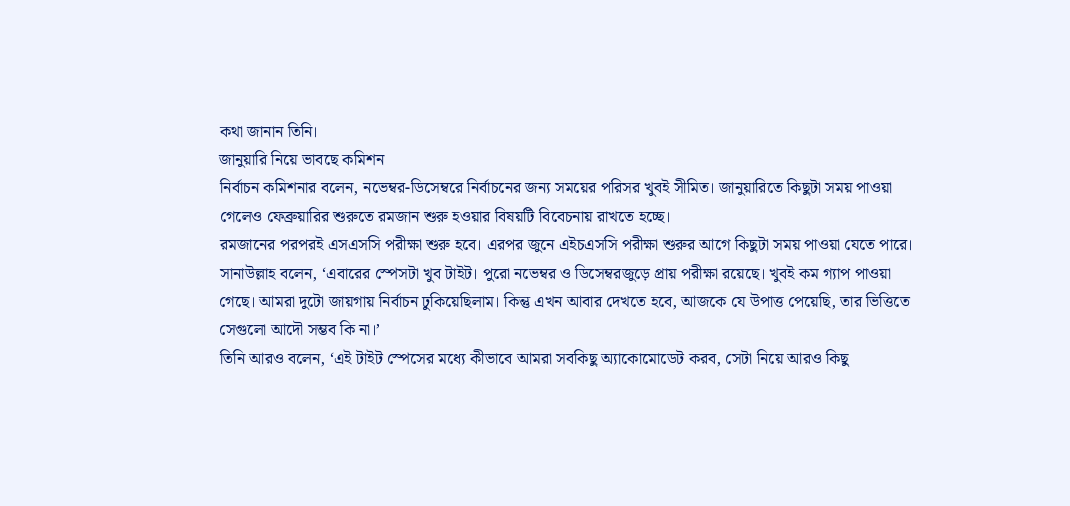কথা জানান তিনি।
জানুয়ারি নিয়ে ভাবছে কমিশন
নির্বাচন কমিশনার বলেন, নভেম্বর-ডিসেম্বরে নির্বাচনের জন্য সময়ের পরিসর খুবই সীমিত। জানুয়ারিতে কিছুটা সময় পাওয়া গেলেও ফেব্রুয়ারির শুরুতে রমজান শুরু হওয়ার বিষয়টি বিবেচনায় রাখতে হচ্ছে।
রমজানের পরপরই এসএসসি পরীক্ষা শুরু হবে। এরপর জুনে এইচএসসি পরীক্ষা শুরুর আগে কিছুটা সময় পাওয়া যেতে পারে।
সানাউল্লাহ বলেন, ‘এবারের স্পেসটা খুব টাইট। পুরো নভেম্বর ও ডিসেম্বরজুড়ে প্রায় পরীক্ষা রয়েছে। খুবই কম গ্যাপ পাওয়া গেছে। আমরা দুটো জায়গায় নির্বাচন ঢুকিয়েছিলাম। কিন্তু এখন আবার দেখতে হবে, আজকে যে উপাত্ত পেয়েছি, তার ভিত্তিতে সেগুলো আদৌ সম্ভব কি না।’
তিনি আরও বলেন, ‘এই টাইট স্পেসের মধ্যে কীভাবে আমরা সবকিছু অ্যাকোমোডেট করব, সেটা নিয়ে আরও কিছু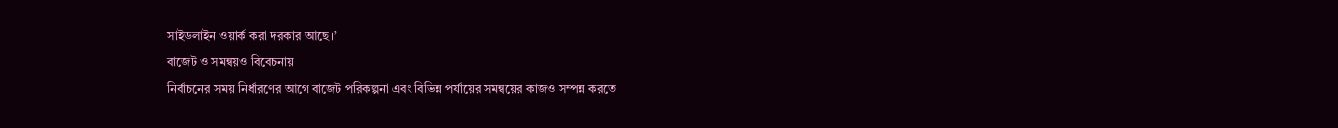সাইডলাইন ওয়ার্ক করা দরকার আছে।’
বাজেট ও সমন্বয়ও বিবেচনায়
নির্বাচনের সময় নির্ধারণের আগে বাজেট পরিকল্পনা এবং বিভিন্ন পর্যায়ের সমন্বয়ের কাজও সম্পন্ন করতে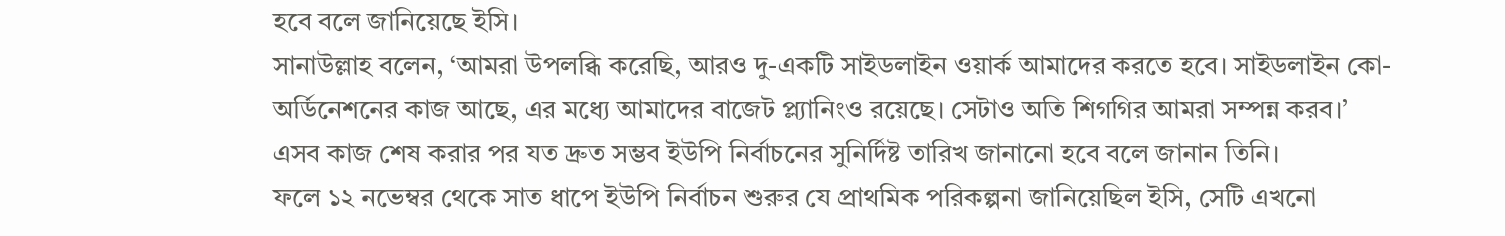হবে বলে জানিয়েছে ইসি।
সানাউল্লাহ বলেন, ‘আমরা উপলব্ধি করেছি, আরও দু-একটি সাইডলাইন ওয়ার্ক আমাদের করতে হবে। সাইডলাইন কো-অর্ডিনেশনের কাজ আছে, এর মধ্যে আমাদের বাজেট প্ল্যানিংও রয়েছে। সেটাও অতি শিগগির আমরা সম্পন্ন করব।’
এসব কাজ শেষ করার পর যত দ্রুত সম্ভব ইউপি নির্বাচনের সুনির্দিষ্ট তারিখ জানানো হবে বলে জানান তিনি।
ফলে ১২ নভেম্বর থেকে সাত ধাপে ইউপি নির্বাচন শুরুর যে প্রাথমিক পরিকল্পনা জানিয়েছিল ইসি, সেটি এখনো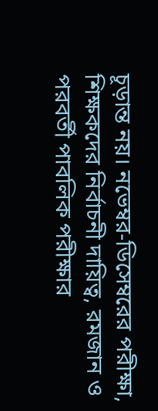চূড়ান্ত নয়। নভেম্বর-ডিসেম্বরের পরীক্ষা, শিক্ষকদের নির্বাচনী দায়িত্ব, রমজান ও পরবর্তী পাবলিক পরীক্ষার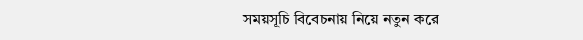সময়সূচি বিবেচনায় নিয়ে নতুন করে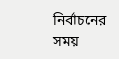নির্বাচনের সময়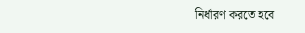নির্ধারণ করতে হবে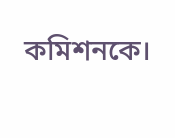কমিশনকে।